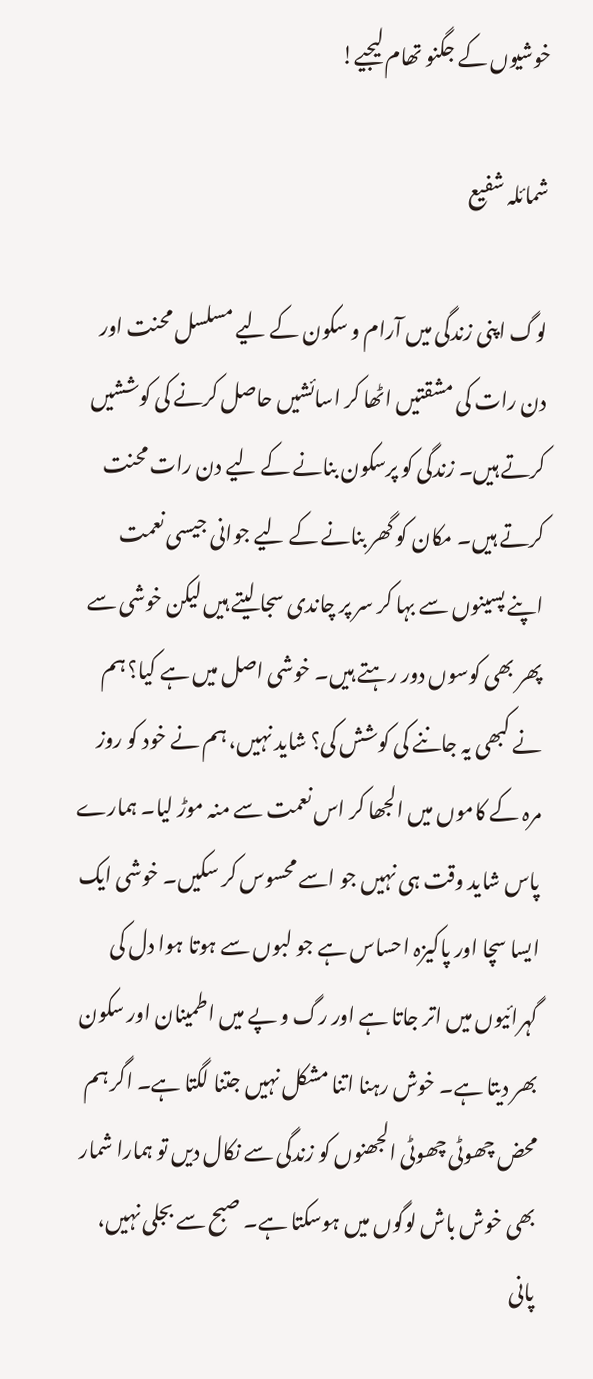خوشیوں کے جگنو تھام لیجیے!

شمائلہ شفیع

لوگ اپنی زندگی میں آرام و سکون کے لیے مسلسل محنت اور دن رات کی مشقتیں اٹھا کر اسائشیں حاصل کرنے کی کوششیں کرتے ہیں۔ زندگی کو پرسکون بنانے کے لیے دن رات محنت کرتے ہیں۔ مکان کو گھر بنانے کے لیے جوانی جیسی نعمت اپنے پسینوں سے بہا کر سر پر چاندی سجا لیتے ہیں لیکن خوشی سے پھر بھی کوسوں دور رہتے ہیں۔ خوشی اصل میں ہے کیا؟ ہم نے کبھی یہ جاننے کی کوشش کی؟ شاید نہیں، ہم نے خود کو روز مرہ کے کاموں میں الجھا کر اس نعمت سے منہ موڑ لیا۔ ہمارے پاس شاید وقت ہی نہیں جو اسے محسوس کر سکیں۔ خوشی ایک ایسا سچا اور پاکیزہ احساس ہے جو لبوں سے ہوتا ہوا دل کی گہرائیوں میں اتر جاتا ہے اور رگ و پے میں اطمینان اور سکون بھر دیتا ہے۔ خوش رہنا اتنا مشکل نہیں جتنا لگتا ہے۔ اگر ہم محض چھوٹی چھوٹی الجھنوں کو زندگی سے نکال دیں تو ہمارا شمار بھی خوش باش لوگوں میں ہوسکتا ہے۔ صبح سے بجلی نہیں، پانی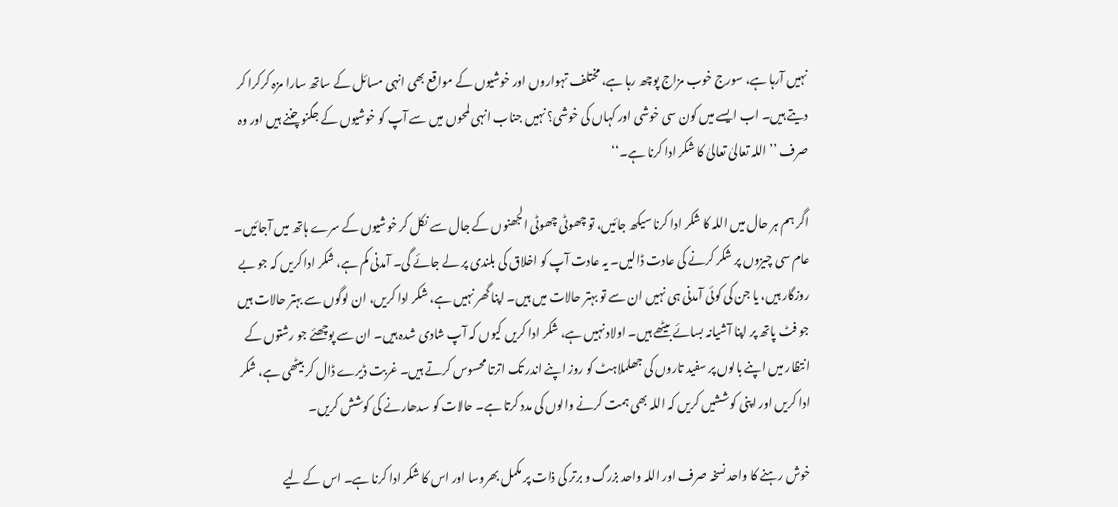نہیں آرہا ہے، سورج خوب مزاج پوچھ رہا ہے، مختلف تہواروں اور خوشیوں کے مواقع بھی انہی مسائل کے ساتھ سارا مزہ کرکرا کر دیتے ہیں۔ اب ایسے میں کون سی خوشی اور کہاں کی خوشی؟ نہیں جناب انہی لمحوں میں سے آپ کو خوشیوں کے جگنو چننے ہیں اور وہ صرف ’’اللہ تعالیٰ تعالیٰ کا شکر ادا کرنا ہے۔‘‘

اگر ہم ہر حال میں اللہ کا شکر ادا کرنا سیکھ جائیں، تو چھوٹی چھوٹی الجھنوں کے جال سے نکل کر خوشیوں کے سرے ہاتھ میں آجائیں۔ عام سی چیزوں پر شکر کرنے کی عادت ڈالیں۔ یہ عادت آپ کو اخلاق کی بلندی پر لے جائے گی۔ آمدنی کم ہے، شکر ادا کریں کہ جو بے روزگار ہیں، یا جن کی کوئی آمدنی ہی نہیں ان سے تو بہتر حالات میں ہیں۔ اپنا گھر نہیں ہے، شکر ادا کریں، ان لوگوں سے بہتر حالات ہیں جو فٹ پاتھ پر اپنا آشیانہ بسائے بیٹھے ہیں۔ اولاد نہیں ہے، شکر ادا کریں کیوں کہ آپ شادی شدہ ہیں۔ ان سے پوچھئے جو رشتوں کے انتظار میں اپنے بالوں پر سفید تاروں کی جھلملاہٹ کو روز اپنے اندر تک اترتا محسوس کرتے ہیں۔ غربت ڈیرے ڈال کر بیٹھی ہے، شکر ادا کریں اور اپنی کوششیں کریں کہ اللہ بھی ہمت کرنے والوں کی مدد کرتا ہے۔ حالات کو سدھارنے کی کوشش کریں۔

خوش رہنے کا واحد نسخہ صرف اور اللہ واحد بزرگ و برتر کی ذات پر مکمل بھروسا اور اس کا شکر ادا کرنا ہے۔ اس کے لیے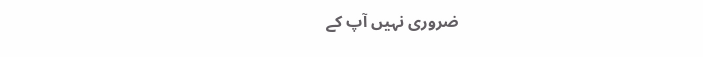ضروری نہیں آپ کے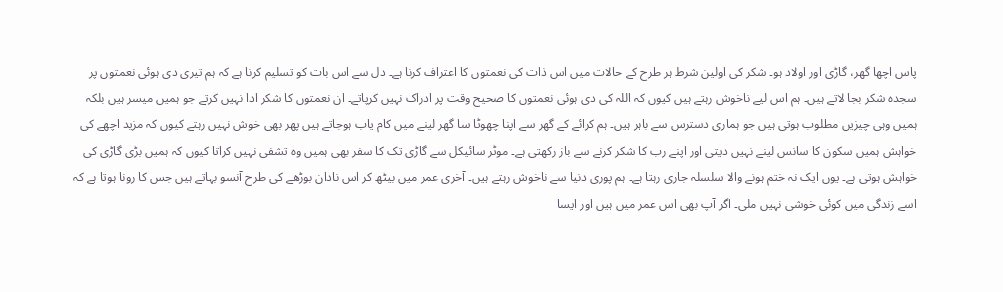پاس اچھا گھر، گاڑی اور اولاد ہو۔ شکر کی اولین شرط ہر طرح کے حالات میں اس ذات کی نعمتوں کا اعتراف کرنا ہے۔ دل سے اس بات کو تسلیم کرنا ہے کہ ہم تیری دی ہوئی نعمتوں پر سجدہ شکر بجا لاتے ہیں۔ ہم اس لیے ناخوش رہتے ہیں کیوں کہ اللہ کی دی ہوئی نعمتوں کا صحیح وقت پر ادراک نہیں کرپاتے۔ ان نعمتوں کا شکر ادا نہیں کرتے جو ہمیں میسر ہیں بلکہ ہمیں وہی چیزیں مطلوب ہوتی ہیں جو ہماری دسترس سے باہر ہیں۔ ہم کرائے کے گھر سے اپنا چھوٹا سا گھر لینے میں کام یاب ہوجاتے ہیں پھر بھی خوش نہیں رہتے کیوں کہ مزید اچھے کی خواہش ہمیں سکون کا سانس لینے نہیں دیتی اور اپنے رب کا شکر کرنے سے باز رکھتی ہے۔ موٹر سائیکل سے گاڑی تک کا سفر بھی ہمیں وہ تشفی نہیں کراتا کیوں کہ ہمیں بڑی گاڑی کی خواہش ہوتی ہے۔ یوں ایک نہ ختم ہونے والا سلسلہ جاری رہتا ہے۔ ہم پوری دنیا سے ناخوش رہتے ہیں۔ آخری عمر میں بیٹھ کر اس نادان بوڑھے کی طرح آنسو بہاتے ہیں جس کا رونا ہوتا ہے کہ اسے زندگی میں کوئی خوشی نہیں ملی۔ اگر آپ بھی اس عمر میں ہیں اور ایسا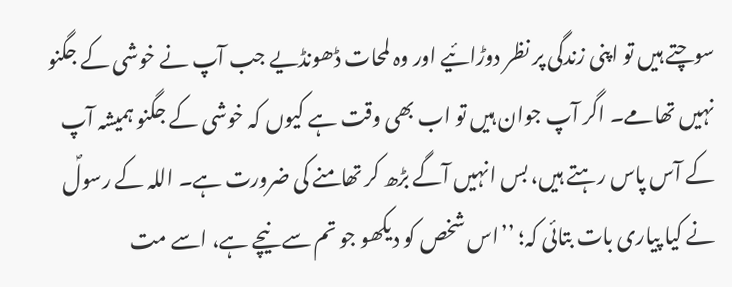سوچتے ہیں تو اپنی زندگی پر نظر دوڑائیے اور وہ لمحات ڈھونڈیے جب آپ نے خوشی کے جگنو نہیں تھامے۔ اگر آپ جوان ہیں تو اب بھی وقت ہے کیوں کہ خوشی کے جگنو ہمیشہ آپ کے آس پاس رہتے ہیں، بس انہیں آگے بڑھ کر تھامنے کی ضرورت ہے۔ اللہ کے رسولؐ نے کیا پیاری بات بتائی کہ؛ ’’اس شخص کو دیکھو جو تم سے نیچے ہے، اسے مت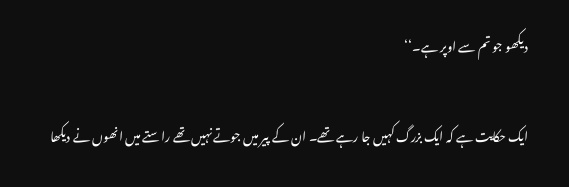دیکھو جو تم سے اوپر ہے۔‘‘

ایک حکایت ہے کہ ایک بزرگ کہیں جا رہے تھے۔ ان کے پیر میں جوتے نہیں تھے راستے میں انھوں نے دیکھا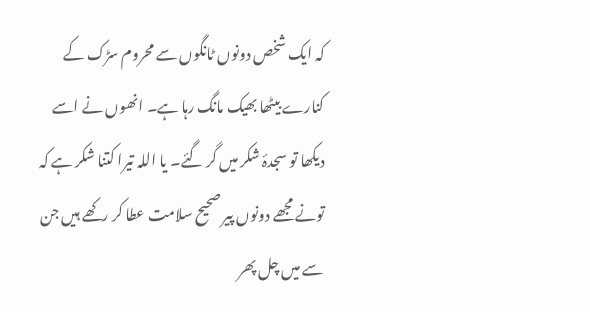کہ ایک شخص دونوں ٹانگوں سے محروم سڑک کے کنارے بیٹھا بھیک مانگ رہا ہے۔ انھوں نے اسے دیکھا تو سجدۂ شکر میں گر گئے۔ یا اللہ تیرا کتنا شکر ہے کہ تونے مجھے دونوں پیر صحیح سلامت عطا کر رکھے ہیں جن سے میں چل پھر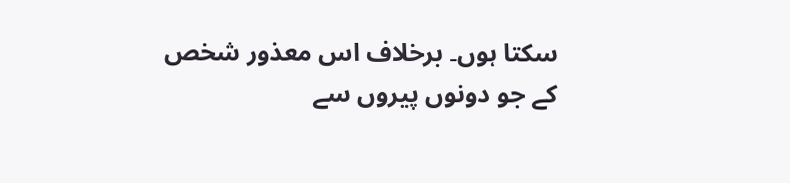سکتا ہوں۔ برخلاف اس معذور شخص کے جو دونوں پیروں سے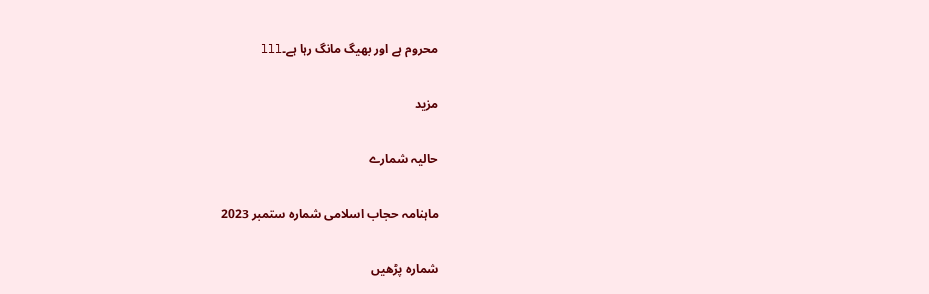محروم ہے اور بھیگ مانگ رہا ہے۔lll

مزید

حالیہ شمارے

ماہنامہ حجاب اسلامی شمارہ ستمبر 2023

شمارہ پڑھیں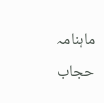ماہنامہ حجاب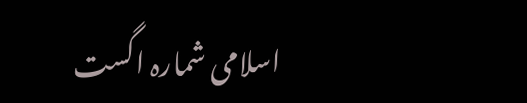اسلامی شمارہ اگست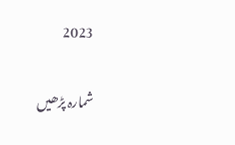2023

شمارہ پڑھیں